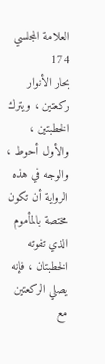العلامة المجلسي
174
بحار الأنوار
ركعتين ، ويترك الخطبتين ، والأول أحوط ، والوجه في هذه الرواية أن تكون مختصة بالمأموم الذي تفوته الخطبتان ، فإنه يصلي الركعتين مع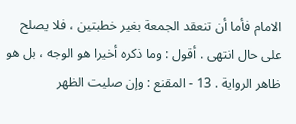الامام فأما أن تنعقد الجمعة بغير خطبتين ، فلا يصلح على حال انتهى . أقول : وما ذكره أخيرا هو الوجه ، بل هو ظاهر الرواية . 13 - المقنع : وإن صليت الظهر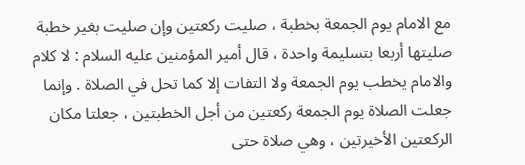مع الامام يوم الجمعة بخطبة ، صليت ركعتين وإن صليت بغير خطبة صليتها أربعا بتسليمة واحدة ، قال أمير المؤمنين عليه السلام : لا كلام والامام يخطب يوم الجمعة ولا التفات إلا كما تحل في الصلاة . وإنما جعلت الصلاة يوم الجمعة ركعتين من أجل الخطبتين ، جعلتا مكان الركعتين الأخيرتين ، وهي صلاة حتى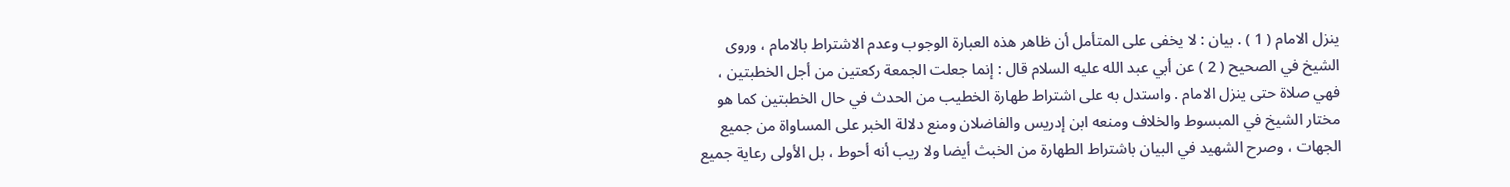ينزل الامام ( 1 ) . بيان : لا يخفى على المتأمل أن ظاهر هذه العبارة الوجوب وعدم الاشتراط بالامام ، وروى الشيخ في الصحيح ( 2 ) عن أبي عبد الله عليه السلام قال : إنما جعلت الجمعة ركعتين من أجل الخطبتين ، فهي صلاة حتى ينزل الامام . واستدل به على اشتراط طهارة الخطيب من الحدث في حال الخطبتين كما هو مختار الشيخ في المبسوط والخلاف ومنعه ابن إدريس والفاضلان ومنع دلالة الخبر على المساواة من جميع الجهات ، وصرح الشهيد في البيان باشتراط الطهارة من الخبث أيضا ولا ريب أنه أحوط ، بل الأولى رعاية جميع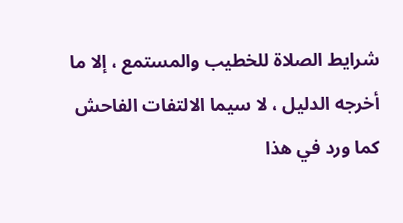شرايط الصلاة للخطيب والمستمع ، إلا ما أخرجه الدليل ، لا سيما الالتفات الفاحش كما ورد في هذا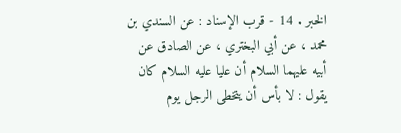الخبر . 14 - قرب الإسناد : عن السندي بن محمد ، عن أبي البختري ، عن الصادق عن أبيه عليهما السلام أن عليا عليه السلام كان يقول : لا بأس أن يتخطى الرجل يوم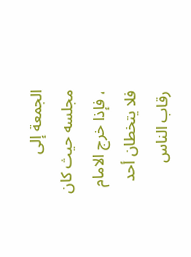الجمعة إلى مجلسه حيث كان ، فإذا خرج الامام فلا يتخطان أحد رقاب الناس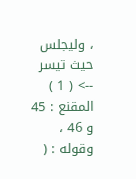، وليجلس حيث تيسر
--> ( 1 ) المقنع : 45 و 46 ، وقوله : (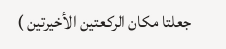جعلتا مكان الركعتين الأخيرتين )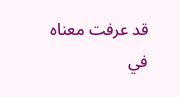قد عرفت معناه في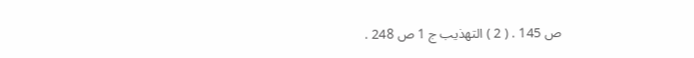ص 145 . ( 2 ) التهذيب ج 1 ص 248 .